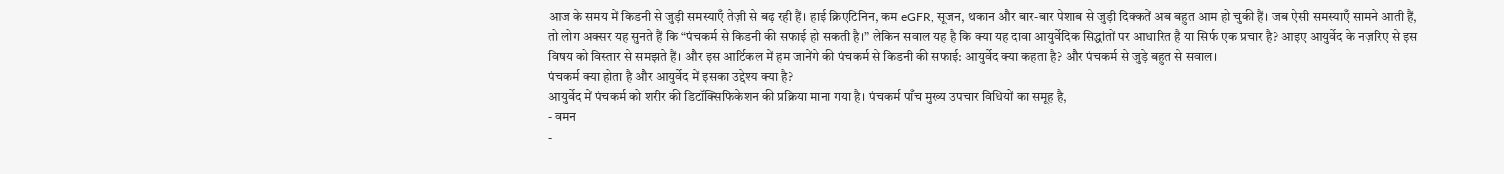आज के समय में किडनी से जुड़ी समस्याएँ तेज़ी से बढ़ रही हैं। हाई क्रिएटिनिन, कम eGFR, सूजन, थकान और बार-बार पेशाब से जुड़ी दिक्कतें अब बहुत आम हो चुकी हैं। जब ऐसी समस्याएँ सामने आती हैं, तो लोग अक्सर यह सुनते हैं कि “पंचकर्म से किडनी की सफाई हो सकती है।” लेकिन सवाल यह है कि क्या यह दावा आयुर्वेदिक सिद्धांतों पर आधारित है या सिर्फ एक प्रचार है? आइए आयुर्वेद के नज़रिए से इस विषय को विस्तार से समझते हैं। और इस आर्टिकल में हम जानेंगे की पंचकर्म से किडनी की सफाई: आयुर्वेद क्या कहता है? और पंचकर्म से जुड़े बहुत से सवाल।
पंचकर्म क्या होता है और आयुर्वेद में इसका उद्देश्य क्या है?
आयुर्वेद में पंचकर्म को शरीर की डिटॉक्सिफिकेशन की प्रक्रिया माना गया है। पंचकर्म पाँच मुख्य उपचार विधियों का समूह है,
- वमन
-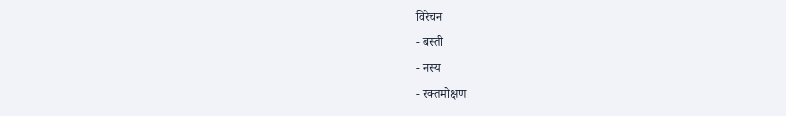विरेचन
- बस्ती
- नस्य
- रक्तमोक्षण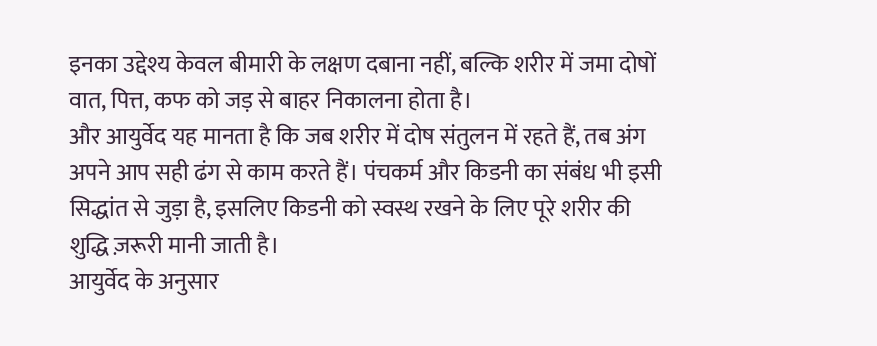इनका उद्देश्य केवल बीमारी के लक्षण दबाना नहीं, बल्कि शरीर में जमा दोषों वात, पित्त, कफ को जड़ से बाहर निकालना होता है।
और आयुर्वेद यह मानता है कि जब शरीर में दोष संतुलन में रहते हैं, तब अंग अपने आप सही ढंग से काम करते हैं। पंचकर्म और किडनी का संबंध भी इसी सिद्धांत से जुड़ा है, इसलिए किडनी को स्वस्थ रखने के लिए पूरे शरीर की शुद्धि ज़रूरी मानी जाती है।
आयुर्वेद के अनुसार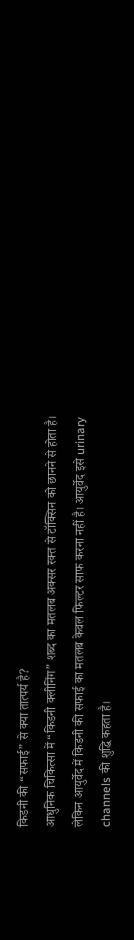किडनी की “सफाई” से क्या तात्पर्य है?
आधुनिक चिकित्सा में “किडनी क्लीनिंग” शब्द का मतलब अक्सर रक्त से टॉक्सिन को छानने से होता है। लेकिन आयुर्वेद में किडनी की सफाई का मतलब केवल फिल्टर साफ करना नहीं है। आयुर्वेद इसे urinary channels की शुद्धि कहता है।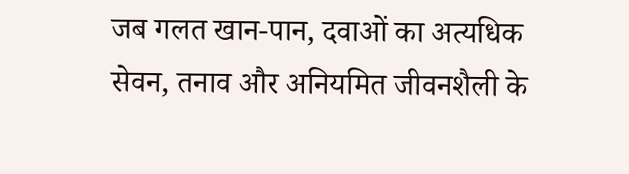जब गलत खान-पान, दवाओं का अत्यधिक सेवन, तनाव और अनियमित जीवनशैली के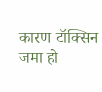कारण टॉक्सिन जमा हो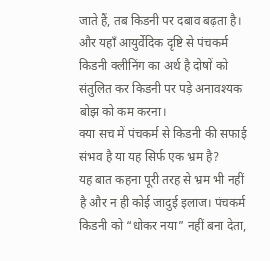जाते हैं, तब किडनी पर दबाव बढ़ता है। और यहाँ आयुर्वेदिक दृष्टि से पंचकर्म किडनी क्लीनिंग का अर्थ है दोषों को संतुलित कर किडनी पर पड़े अनावश्यक बोझ को कम करना।
क्या सच में पंचकर्म से किडनी की सफाई संभव है या यह सिर्फ एक भ्रम है?
यह बात कहना पूरी तरह से भ्रम भी नहीं है और न ही कोई जादुई इलाज। पंचकर्म किडनी को “धोकर नया” नहीं बना देता,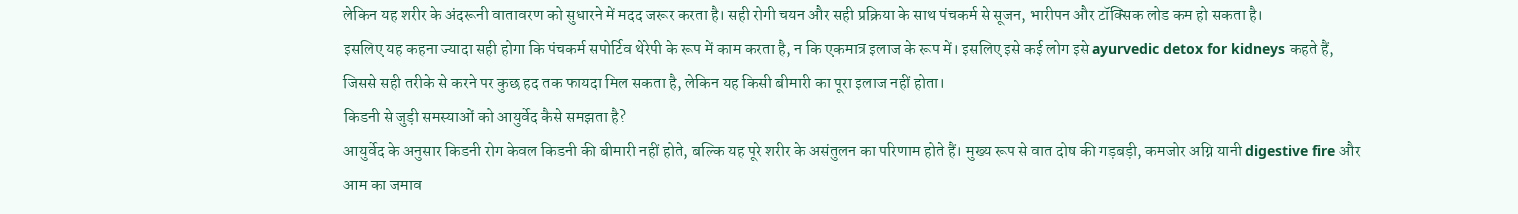लेकिन यह शरीर के अंदरूनी वातावरण को सुधारने में मदद जरूर करता है। सही रोगी चयन और सही प्रक्रिया के साथ पंचकर्म से सूजन, भारीपन और टॉक्सिक लोड कम हो सकता है।
इसलिए यह कहना ज्यादा सही होगा कि पंचकर्म सपोर्टिव थेरेपी के रूप में काम करता है, न कि एकमात्र इलाज के रूप में। इसलिए इसे कई लोग इसे ayurvedic detox for kidneys कहते हैं, जिससे सही तरीके से करने पर कुछ हद तक फायदा मिल सकता है, लेकिन यह किसी बीमारी का पूरा इलाज नहीं होता।
किडनी से जुड़ी समस्याओं को आयुर्वेद कैसे समझता है?
आयुर्वेद के अनुसार किडनी रोग केवल किडनी की बीमारी नहीं होते, बल्कि यह पूरे शरीर के असंतुलन का परिणाम होते हैं। मुख्य रूप से वात दोष की गड़बड़ी, कमजोर अग्नि यानी digestive fire और आम का जमाव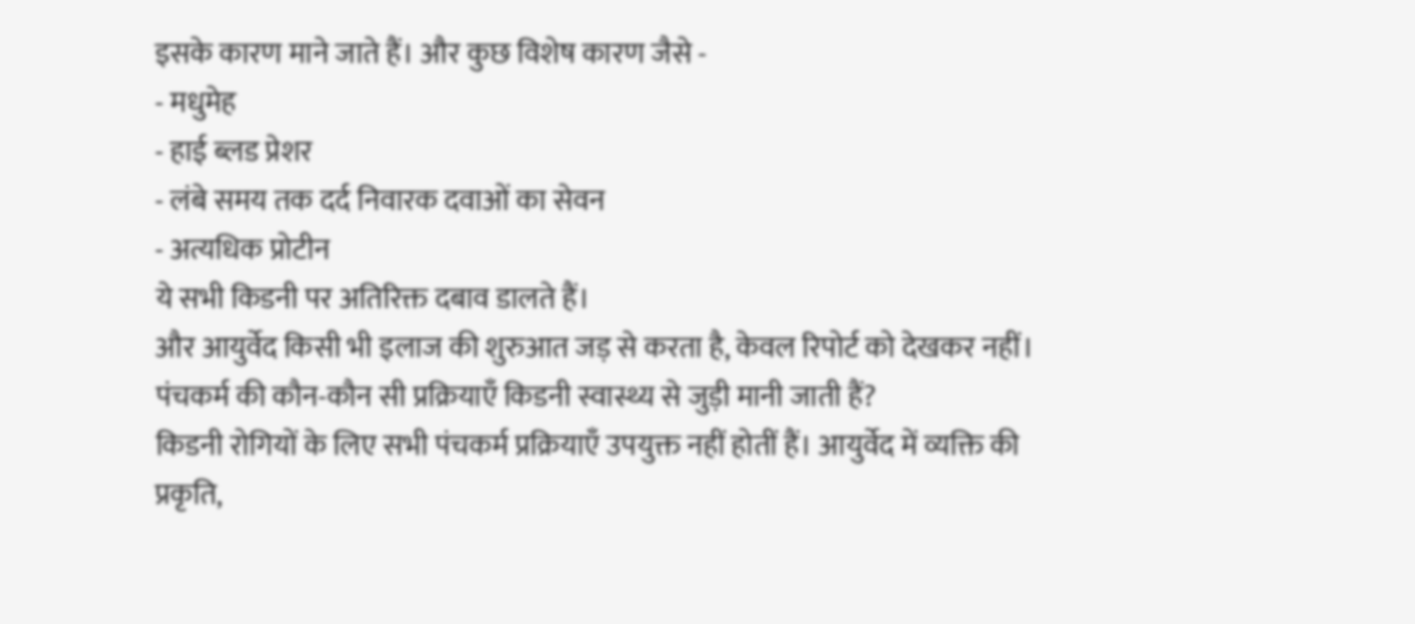इसके कारण माने जाते हैं। और कुछ विशेष कारण जैसे -
- मधुमेह
- हाई ब्लड प्रेशर
- लंबे समय तक दर्द निवारक दवाओं का सेवन
- अत्यधिक प्रोटीन
ये सभी किडनी पर अतिरिक्त दबाव डालते हैं।
और आयुर्वेद किसी भी इलाज की शुरुआत जड़ से करता है, केवल रिपोर्ट को देखकर नहीं।
पंचकर्म की कौन-कौन सी प्रक्रियाएँ किडनी स्वास्थ्य से जुड़ी मानी जाती हैं?
किडनी रोगियों के लिए सभी पंचकर्म प्रक्रियाएँ उपयुक्त नहीं होतीं हैं। आयुर्वेद में व्यक्ति की प्रकृति,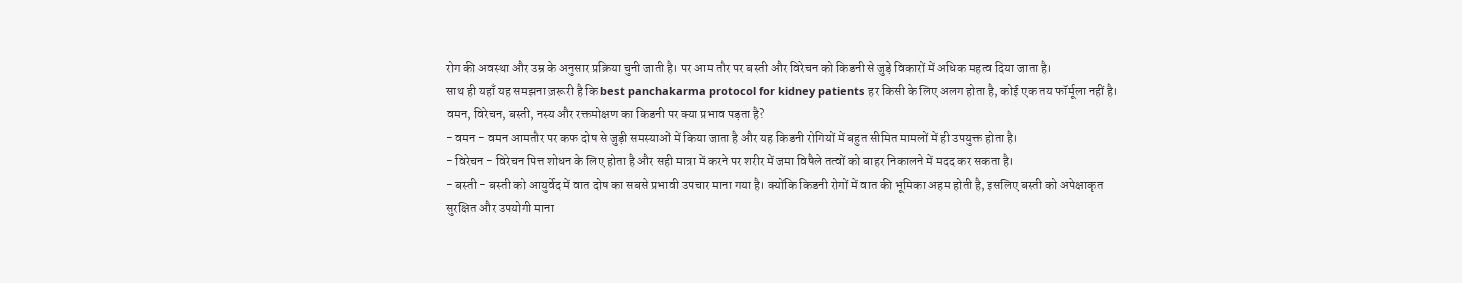रोग की अवस्था और उम्र के अनुसार प्रक्रिया चुनी जाती है। पर आम तौर पर बस्ती और विरेचन को किडनी से जुड़े विकारों में अधिक महत्व दिया जाता है।
साथ ही यहाँ यह समझना ज़रूरी है कि best panchakarma protocol for kidney patients हर किसी के लिए अलग होता है, कोई एक तय फॉर्मूला नहीं है।
वमन, विरेचन, बस्ती, नस्य और रक्तमोक्षण का किडनी पर क्या प्रभाव पड़ता है?
- वमन - वमन आमतौर पर कफ दोष से जुड़ी समस्याओं में किया जाता है और यह किडनी रोगियों में बहुत सीमित मामलों में ही उपयुक्त होता है।
- विरेचन - विरेचन पित्त शोधन के लिए होता है और सही मात्रा में करने पर शरीर में जमा विषैले तत्वों को बाहर निकालने में मदद कर सकता है।
- बस्ती - बस्ती को आयुर्वेद में वात दोष का सबसे प्रभावी उपचार माना गया है। क्योंकि किडनी रोगों में वात की भूमिका अहम होती है, इसलिए बस्ती को अपेक्षाकृत सुरक्षित और उपयोगी माना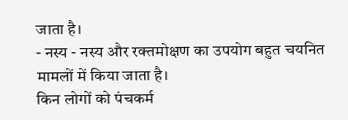जाता है।
- नस्य - नस्य और रक्तमोक्षण का उपयोग बहुत चयनित मामलों में किया जाता है।
किन लोगों को पंचकर्म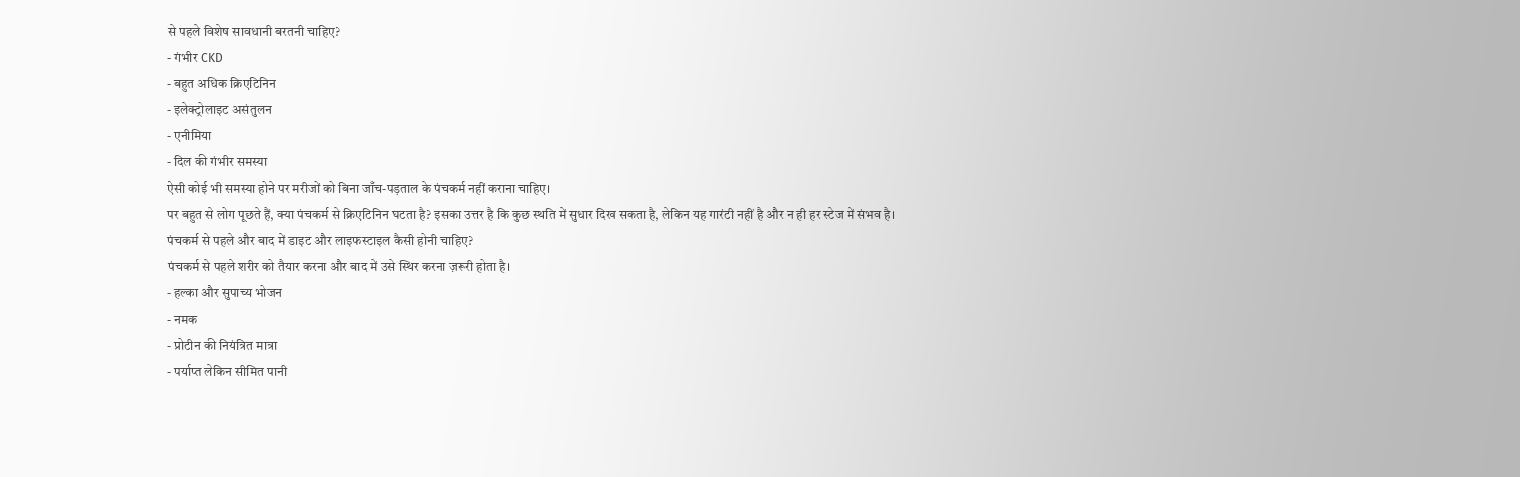से पहले विशेष सावधानी बरतनी चाहिए?
- गंभीर CKD
- बहुत अधिक क्रिएटिनिन
- इलेक्ट्रोलाइट असंतुलन
- एनीमिया
- दिल की गंभीर समस्या
ऐसी कोई भी समस्या होने पर मरीजों को बिना जाँच-पड़ताल के पंचकर्म नहीं कराना चाहिए।
पर बहुत से लोग पूछते हैं, क्या पंचकर्म से क्रिएटिनिन घटता है? इसका उत्तर है कि कुछ स्थति में सुधार दिख सकता है, लेकिन यह गारंटी नहीं है और न ही हर स्टेज में संभव है।
पंचकर्म से पहले और बाद में डाइट और लाइफस्टाइल कैसी होनी चाहिए?
पंचकर्म से पहले शरीर को तैयार करना और बाद में उसे स्थिर करना ज़रूरी होता है।
- हल्का और सुपाच्य भोजन
- नमक
- प्रोटीन की नियंत्रित मात्रा
- पर्याप्त लेकिन सीमित पानी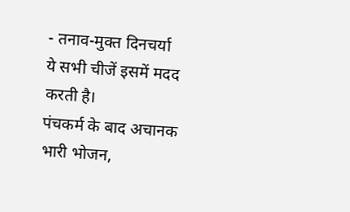- तनाव-मुक्त दिनचर्या
ये सभी चीजें इसमें मदद करती है।
पंचकर्म के बाद अचानक भारी भोजन,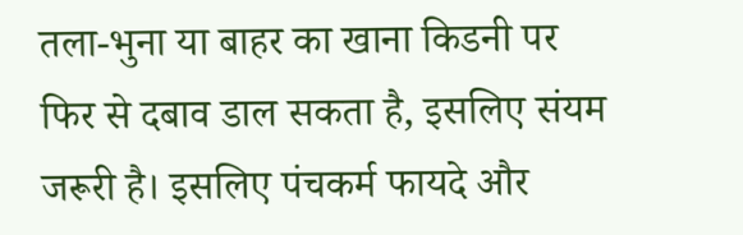तला-भुना या बाहर का खाना किडनी पर फिर से दबाव डाल सकता है, इसलिए संयम जरूरी है। इसलिए पंचकर्म फायदे और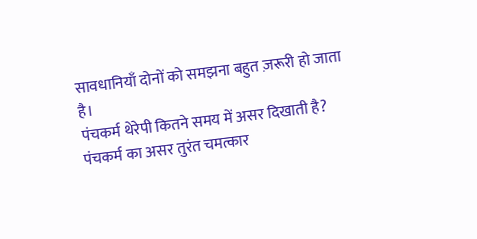सावधानियाँ दोनों को समझना बहुत ज़रूरी हो जाता है।
पंचकर्म थेरेपी कितने समय में असर दिखाती है?
पंचकर्म का असर तुरंत चमत्कार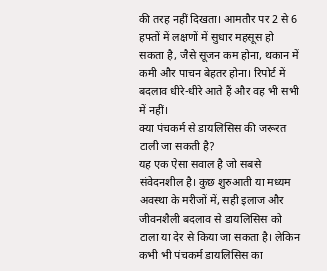की तरह नहीं दिखता। आमतौर पर 2 से 6 हफ्तों में लक्षणों में सुधार महसूस हो सकता है, जैसे सूजन कम होना, थकान में कमी और पाचन बेहतर होना। रिपोर्ट में बदलाव धीरे-धीरे आते हैं और वह भी सभी में नहीं।
क्या पंचकर्म से डायलिसिस की जरूरत टाली जा सकती है?
यह एक ऐसा सवाल है जो सबसे संवेदनशील है। कुछ शुरुआती या मध्यम अवस्था के मरीजों में, सही इलाज और जीवनशैली बदलाव से डायलिसिस को टाला या देर से किया जा सकता है। लेकिन कभी भी पंचकर्म डायलिसिस का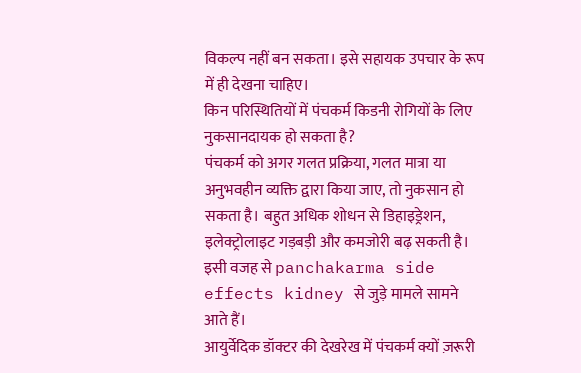विकल्प नहीं बन सकता। इसे सहायक उपचार के रूप में ही देखना चाहिए।
किन परिस्थितियों में पंचकर्म किडनी रोगियों के लिए नुकसानदायक हो सकता है?
पंचकर्म को अगर गलत प्रक्रिया, गलत मात्रा या अनुभवहीन व्यक्ति द्वारा किया जाए, तो नुकसान हो सकता है। बहुत अधिक शोधन से डिहाइड्रेशन, इलेक्ट्रोलाइट गड़बड़ी और कमजोरी बढ़ सकती है। इसी वजह से panchakarma side effects kidney से जुड़े मामले सामने आते हैं।
आयुर्वेदिक डॉक्टर की देखरेख में पंचकर्म क्यों ज़रूरी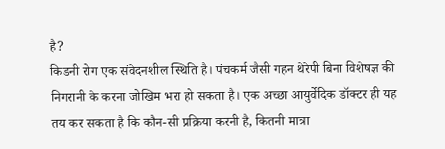है?
किडनी रोग एक संवेदनशील स्थिति है। पंचकर्म जैसी गहन थेरेपी बिना विशेषज्ञ की निगरानी के करना जोखिम भरा हो सकता है। एक अच्छा आयुर्वेदिक डॉक्टर ही यह तय कर सकता है कि कौन-सी प्रक्रिया करनी है, कितनी मात्रा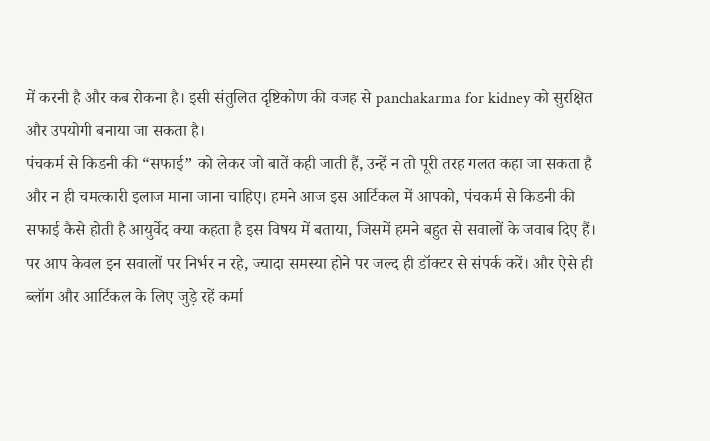में करनी है और कब रोकना है। इसी संतुलित दृष्टिकोण की वजह से panchakarma for kidney को सुरक्षित और उपयोगी बनाया जा सकता है।
पंचकर्म से किडनी की “सफाई” को लेकर जो बातें कही जाती हैं, उन्हें न तो पूरी तरह गलत कहा जा सकता है और न ही चमत्कारी इलाज माना जाना चाहिए। हमने आज इस आर्टिकल में आपको, पंचकर्म से किडनी की सफाई कैसे होती है आयुर्वेद क्या कहता है इस विषय में बताया, जिसमें हमने बहुत से सवालों के जवाब दिए हैं। पर आप केवल इन सवालों पर निर्भर न रहे, ज्यादा समस्या होने पर जल्द ही डॉक्टर से संपर्क करें। और ऐसे ही ब्लॉग और आर्टिकल के लिए जुड़े रहें कर्मा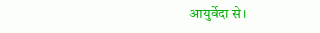आयुर्वेदा से।